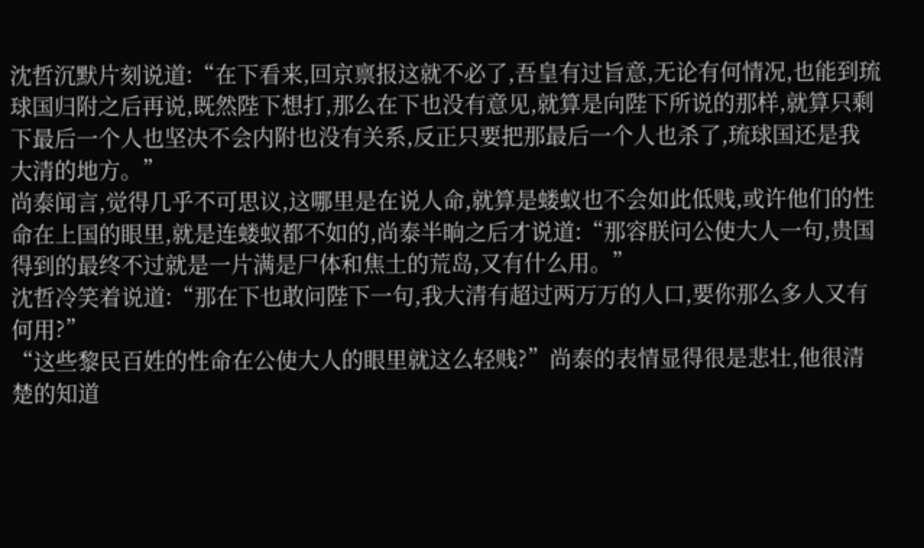沈哲沉默片刻说道:“在下看来,回京禀报这就不必了,吾皇有过旨意,无论有何情况,也能到琉球国归附之后再说,既然陛下想打,那么在下也没有意见,就算是向陛下所说的那样,就算只剩下最后一个人也坚决不会内附也没有关系,反正只要把那最后一个人也杀了,琉球国还是我大清的地方。”
尚泰闻言,觉得几乎不可思议,这哪里是在说人命,就算是蝼蚁也不会如此低贱,或许他们的性命在上国的眼里,就是连蝼蚁都不如的,尚泰半晌之后才说道:“那容朕问公使大人一句,贵国得到的最终不过就是一片满是尸体和焦土的荒岛,又有什么用。”
沈哲冷笑着说道:“那在下也敢问陛下一句,我大清有超过两万万的人口,要你那么多人又有何用?”
“这些黎民百姓的性命在公使大人的眼里就这么轻贱?”尚泰的表情显得很是悲壮,他很清楚的知道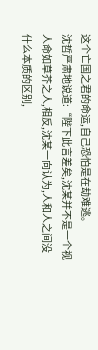这个亡国之君的命运,自己恐怕是在劫难逃。
沈哲严肃地说道:“陛下此言差矣,沈某并不是一个视人命如草芥之人,相反,沈某一向认为,人和人之间没什么本质的区别,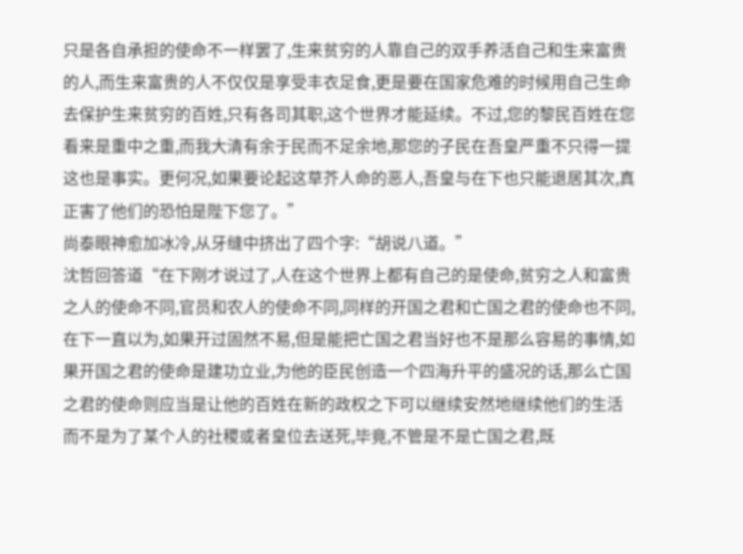只是各自承担的使命不一样罢了,生来贫穷的人靠自己的双手养活自己和生来富贵的人,而生来富贵的人不仅仅是享受丰衣足食,更是要在国家危难的时候用自己生命去保护生来贫穷的百姓,只有各司其职,这个世界才能延续。不过,您的黎民百姓在您看来是重中之重,而我大清有余于民而不足余地,那您的子民在吾皇严重不只得一提这也是事实。更何况,如果要论起这草芥人命的恶人,吾皇与在下也只能退居其次,真正害了他们的恐怕是陛下您了。”
尚泰眼神愈加冰冷,从牙缝中挤出了四个字:“胡说八道。”
沈哲回答道“在下刚才说过了,人在这个世界上都有自己的是使命,贫穷之人和富贵之人的使命不同,官员和农人的使命不同,同样的开国之君和亡国之君的使命也不同,在下一直以为,如果开过固然不易,但是能把亡国之君当好也不是那么容易的事情,如果开国之君的使命是建功立业,为他的臣民创造一个四海升平的盛况的话,那么亡国之君的使命则应当是让他的百姓在新的政权之下可以继续安然地继续他们的生活而不是为了某个人的社稷或者皇位去送死,毕竟,不管是不是亡国之君,既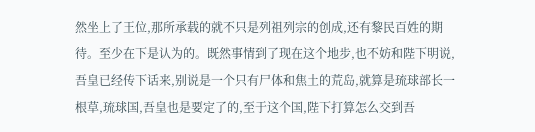然坐上了王位,那所承载的就不只是列祖列宗的创成,还有黎民百姓的期待。至少在下是认为的。既然事情到了现在这个地步,也不妨和陛下明说,吾皇已经传下话来,别说是一个只有尸体和焦土的荒岛,就算是琉球部长一根草,琉球国,吾皇也是要定了的,至于这个国,陛下打算怎么交到吾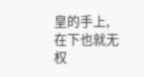皇的手上,在下也就无权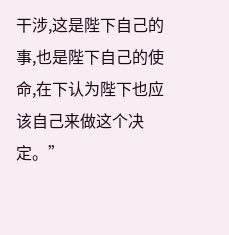干涉,这是陛下自己的事,也是陛下自己的使命,在下认为陛下也应该自己来做这个决定。”